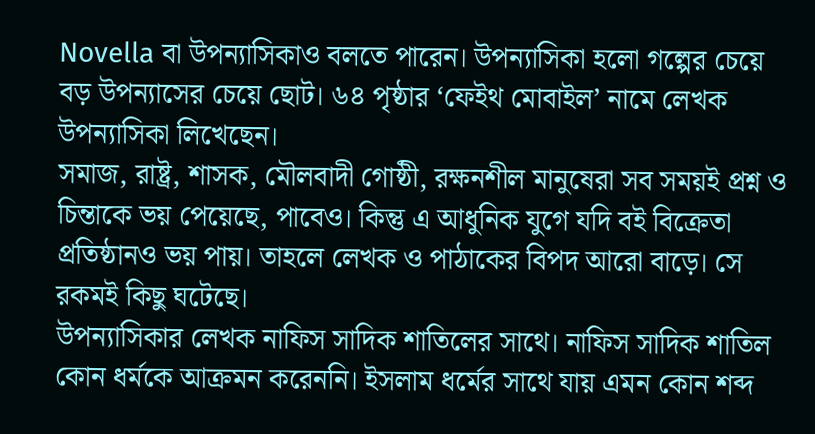Novella বা উপন্যাসিকাও বলতে পারেন। উপন্যাসিকা হলো গল্পের চেয়ে বড় উপন্যাসের চেয়ে ছোট। ৬৪ পৃষ্ঠার ‘ফেইথ মোবাইল’ নামে লেখক উপন্যাসিকা লিখেছেন।
সমাজ, রাষ্ট্র, শাসক, মৌলবাদী গোষ্ঠী, রক্ষনশীল মানুষেরা সব সময়ই প্রশ্ন ও চিন্তাকে ভয় পেয়েছে, পাবেও। কিন্তু এ আধুনিক যুগে যদি বই বিক্রেতা প্রতিষ্ঠানও ভয় পায়। তাহলে লেখক ও পাঠাকের বিপদ আরো বাড়ে। সে রকমই কিছু ঘটেছে।
উপন্যাসিকার লেখক নাফিস সাদিক শাতিলের সাথে। নাফিস সাদিক শাতিল কোন ধর্মকে আক্রমন করেননি। ইসলাম ধর্মের সাথে যায় এমন কোন শব্দ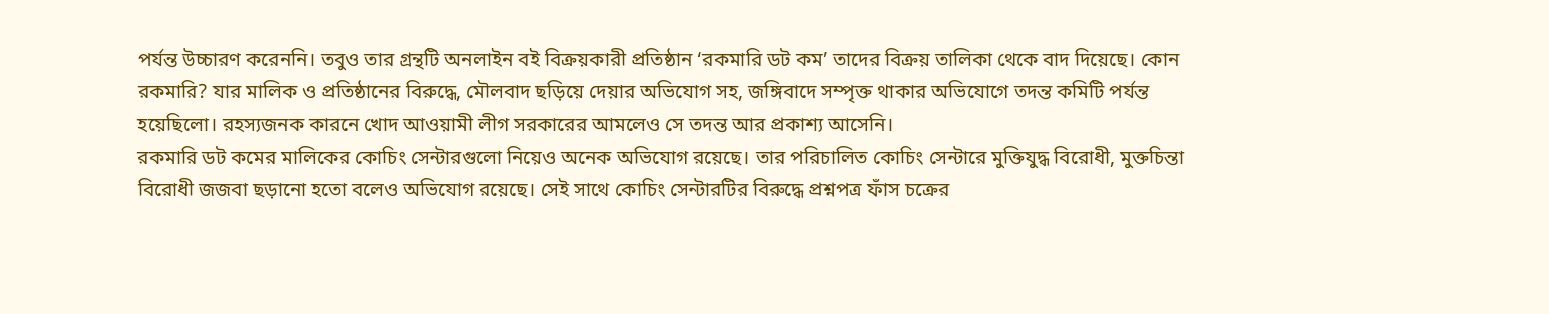পর্যন্ত উচ্চারণ করেননি। তবুও তার গ্রন্থটি অনলাইন বই বিক্রয়কারী প্রতিষ্ঠান ‘রকমারি ডট কম’ তাদের বিক্রয় তালিকা থেকে বাদ দিয়েছে। কোন রকমারি? যার মালিক ও প্রতিষ্ঠানের বিরুদ্ধে, মৌলবাদ ছড়িয়ে দেয়ার অভিযোগ সহ, জঙ্গিবাদে সম্পৃক্ত থাকার অভিযোগে তদন্ত কমিটি পর্যন্ত হয়েছিলো। রহস্যজনক কারনে খোদ আওয়ামী লীগ সরকারের আমলেও সে তদন্ত আর প্রকাশ্য আসেনি।
রকমারি ডট কমের মালিকের কোচিং সেন্টারগুলো নিয়েও অনেক অভিযোগ রয়েছে। তার পরিচালিত কোচিং সেন্টারে মুক্তিযুদ্ধ বিরোধী, মুক্তচিন্তা বিরোধী জজবা ছড়ানো হতো বলেও অভিযোগ রয়েছে। সেই সাথে কোচিং সেন্টারটির বিরুদ্ধে প্রশ্নপত্র ফাঁস চক্রের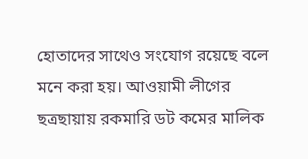হোতাদের সাথেও সংযোগ রয়েছে বলে মনে করা হয়। আওয়ামী লীগের ছত্রছায়ায় রকমারি ডট কমের মালিক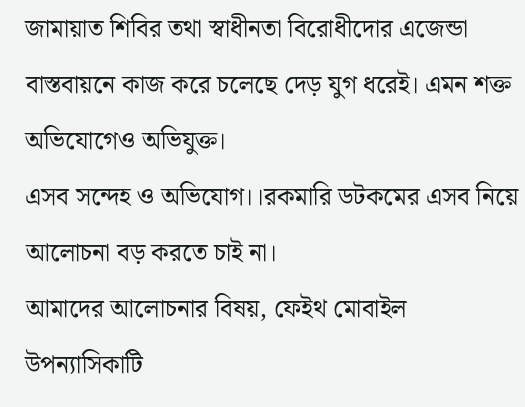জামায়াত শিবির তথা স্বাধীনতা বিরোধীদোর এজেন্ডা বাস্তবায়নে কাজ করে চলেছে দেড় যুগ ধরেই। এমন শক্ত অভিযোগেও অভিযুক্ত।
এসব সন্দেহ ও অভিযোগ।।রকমারি ডটকমের এসব নিয়ে আলোচনা বড় করতে চাই না।
আমাদের আলোচনার বিষয়, ফেইথ মোবাইল উপন্যাসিকাটি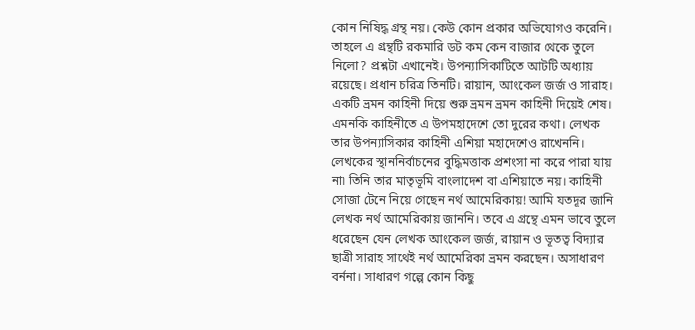কোন নিষিদ্ধ গ্রন্থ নয়। কেউ কোন প্রকার অভিযোগও করেনি। তাহলে এ গ্রন্থটি রকমারি ডট কম কেন বাজার থেকে তুলে নিলো? প্রশ্নটা এখানেই। উপন্যাসিকাটিতে আটটি অধ্যায় রয়েছে। প্রধান চরিত্র তিনটি। রায়ান, আংকেল জর্জ ও সারাহ। একটি ভ্রমন কাহিনী দিয়ে শুরু ভ্রমন ভ্রমন কাহিনী দিয়েই শেষ।
এমনকি কাহিনীতে এ উপমহাদেশে তো দুরের কথা। লেখক তার উপন্যাসিকার কাহিনী এশিয়া মহাদেশেও রাখেননি। লেখকের স্থাননির্বাচনের বুদ্ধিমত্তাক প্রশংসা না করে পারা যায় না৷ তিনি তার মাতৃভূমি বাংলাদেশ বা এশিয়াতে নয়। কাহিনী সোজা টেনে নিয়ে গেছেন নর্থ আমেরিকায়! আমি যতদূর জানি লেখক নর্থ আমেরিকায় জাননি। তবে এ গ্রন্থে এমন ভাবে তুলে ধরেছেন যেন লেখক আংকেল জর্জ, রায়ান ও ভূতত্ব বিদ্যার ছাত্রী সারাহ সাথেই নর্থ আমেরিকা ভ্রমন করছেন। অসাধারণ বর্ননা। সাধারণ গল্পে কোন কিছু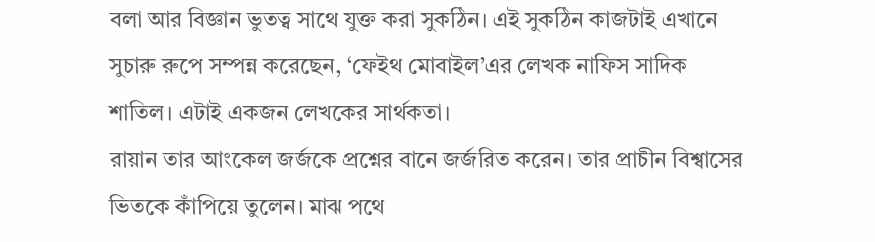বলা আর বিজ্ঞান ভুতত্ব সাথে যুক্ত করা সুকঠিন। এই সুকঠিন কাজটাই এখানে সুচারু রুপে সম্পন্ন করেছেন, ‘ফেইথ মোবাইল’এর লেখক নাফিস সাদিক শাতিল। এটাই একজন লেখকের সার্থকতা।
রায়ান তার আংকেল জর্জকে প্রশ্নের বানে জর্জরিত করেন। তার প্রাচীন বিশ্বাসের ভিতকে কাঁপিয়ে তুলেন। মাঝ পথে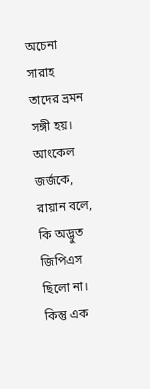অচেনা সারাহ তাদের ভ্রমন সঙ্গী হয়। আংকেল জর্জকে, রায়ান বলে, কি অদ্ভুত জিপিএস ছিলো না। কিন্তু এক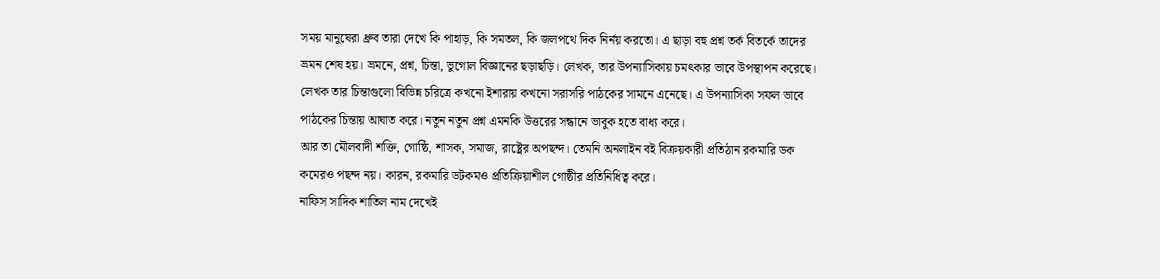সময় মানুষেরা ধ্রুব তারা দেখে কি পাহাড়, কি সমতল, কি জলপথে দিক নির্নয় করতো। এ ছাড়া বহু প্রশ্ন তর্ক বিতর্কে তাদের ভ্রমন শেষ হয়। ভ্রমনে, প্রশ্ন, চিন্তা, ভুগোল বিজ্ঞানের ছড়াছড়ি। লেখক, তার উপন্যাসিকায় চমৎকার ভাবে উপস্থাপন করেছে। লেখক তার চিন্তাগুলো বিভিন্ন চরিত্রে কখনো ইশারায় কখনো সরাসরি পাঠকের সামনে এনেছে। এ উপন্যাসিকা সফল ভাবে পাঠকের চিন্তায় আঘাত করে। নতুন নতুন প্রশ্ন এমনকি উত্তরের সন্ধানে ভাবুক হতে বাধ্য করে।
আর তা মৌলবাদী শক্তি, গোষ্ঠি, শাসক, সমাজ, রাষ্ট্রের অপছন্দ। তেমনি অনলাইন বই বিক্রয়কারী প্রতিঠান রকমারি ডক কমেরও পছন্দ নয়। কারন, রকমারি ডটকমও প্রতিক্রিয়াশীল গোষ্ঠীর প্রতিনিধিত্ব করে।
নাফিস সাদিক শাতিল নাম দেখেই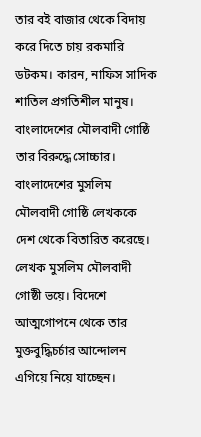তার বই বাজার থেকে বিদায় করে দিতে চায় রকমারি ডটকম। কারন, নাফিস সাদিক শাতিল প্রগতিশীল মানুষ। বাংলাদেশের মৌলবাদী গোষ্ঠি তার বিরুদ্ধে সোচ্চার। বাংলাদেশের মুসলিম মৌলবাদী গোষ্ঠি লেখককে দেশ থেকে বিতারিত করেছে। লেখক মুসলিম মৌলবাদী গোষ্ঠী ভয়ে। বিদেশে আত্মগোপনে থেকে তার মুক্তবুদ্ধিচর্চার আন্দোলন এগিয়ে নিয়ে যাচ্ছেন।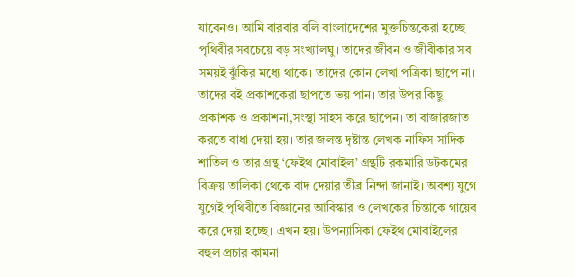যাবেনও। আমি বারবার বলি বাংলাদেশের মুক্তচিন্তকেরা হচ্ছে পৃথিবীর সবচেয়ে বড় সংখ্যালঘু। তাদের জীবন ও জীবীকার সব সময়ই ঝুঁকির মধ্যে থাকে। তাদের কোন লেখা পত্রিকা ছাপে না।
তাদের বই প্রকাশকেরা ছাপতে ভয় পান। তার উপর কিছু প্রকাশক ও প্রকাশনা,সংস্থা সাহস করে ছাপেন। তা বাজারজাত করতে বাধা দেয়া হয়। তার জলন্ত দৃষ্টান্ত লেখক নাফিস সাদিক শাতিল ও তার গ্রন্থ ‘ফেইথ মোবাইল’ গ্রন্থটি রকমারি ডটকমের বিক্রয় তালিকা থেকে বাদ দেয়ার তীব্র নিন্দা জানাই। অবশ্য যুগে যুগেই পৃথিবীতে বিজ্ঞানের আবিস্কার ও লেখকের চিন্তাকে গায়েব করে দেয়া হচ্ছে। এখন হয়। উপন্যাসিকা ফেইথ মোবাইলের বহুল প্রচার কামনা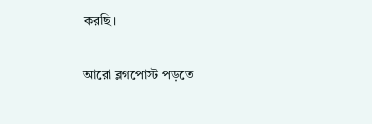করছি।

আরো ব্লগপোস্ট পড়তে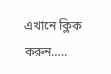এখানে ক্লিক করুন…..